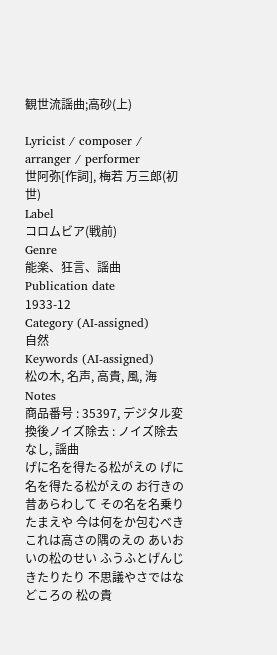観世流謡曲;高砂(上)

Lyricist / composer / arranger / performer
世阿弥[作詞], 梅若 万三郎(初世)
Label
コロムビア(戦前)
Genre
能楽、狂言、謡曲
Publication date
1933-12
Category (AI-assigned)
自然
Keywords (AI-assigned)
松の木, 名声, 高貴, 風, 海
Notes
商品番号 : 35397, デジタル変換後ノイズ除去 : ノイズ除去なし, 謡曲
げに名を得たる松がえの げに名を得たる松がえの お行きの昔あらわして その名を名乗りたまえや 今は何をか包むべき これは高さの隅のえの あいおいの松のせい ふうふとげんじきたりたり 不思議やさではなどころの 松の貴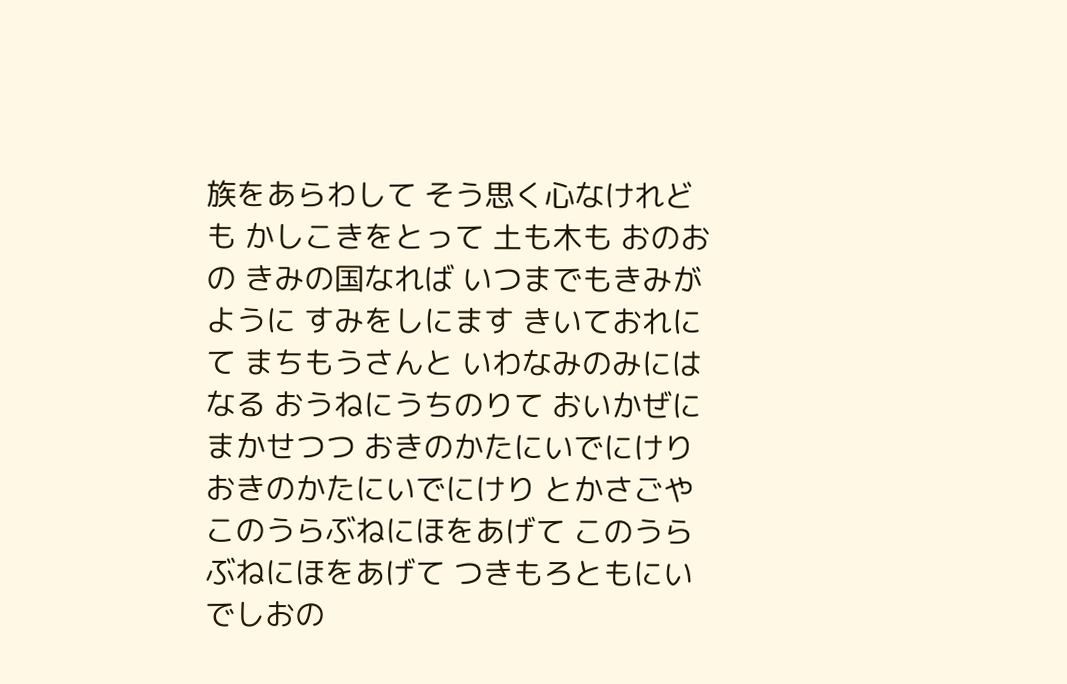族をあらわして そう思く心なけれども かしこきをとって 土も木も おのおの きみの国なれば いつまでもきみがように すみをしにます きいておれにて まちもうさんと いわなみのみにはなる おうねにうちのりて おいかぜにまかせつつ おきのかたにいでにけり おきのかたにいでにけり とかさごや このうらぶねにほをあげて このうらぶねにほをあげて つきもろともにいでしおの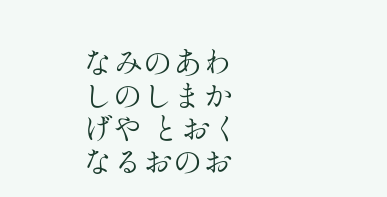なみのあわしのしまかげや とおくなるおのお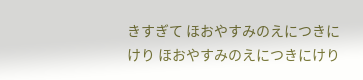きすぎて ほおやすみのえにつきにけり ほおやすみのえにつきにけり